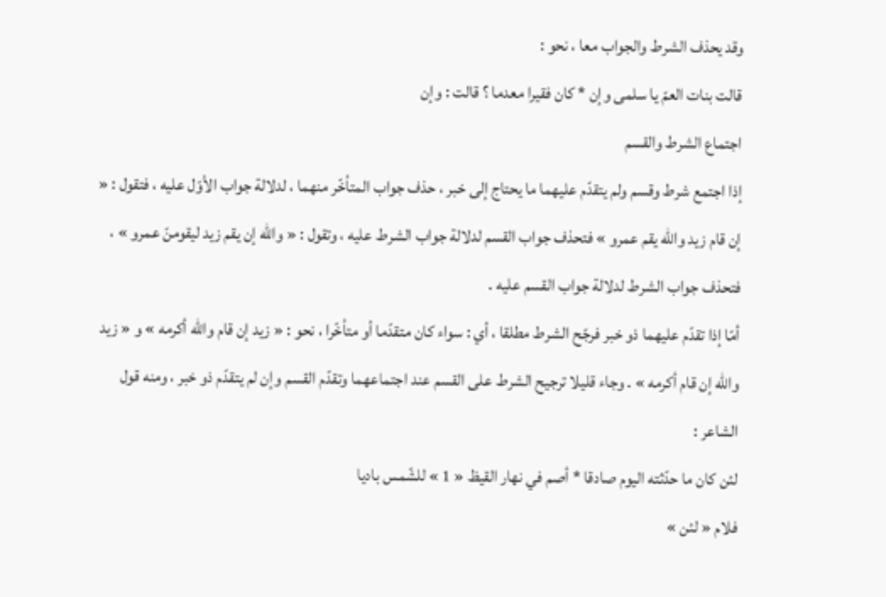وقد يحذف الشرط والجواب معا ، نحو :
قالت بنات العمّ يا سلمى وإن * كان فقيرا معدما ؟ قالت : وإن
اجتماع الشرط والقسم
إذا اجتمع شرط وقسم ولم يتقدّم عليهما ما يحتاج إلى خبر ، حذف جواب المتأخّر منهما ، لدلالة جواب الأوّل عليه ، فتقول : « إن قام زيد واللّه يقم عمرو » فتحذف جواب القسم لدلالة جواب الشرط عليه ، وتقول : « واللّه إن يقم زيد ليقومنّ عمرو » ، فتحذف جواب الشرط لدلالة جواب القسم عليه .
أمّا إذا تقدّم عليهما ذو خبر فرجّح الشرط مطلقا ، أي : سواء كان متقدّما أو متأخّرا ، نحو : « زيد إن قام واللّه أكرمه » و « زيد واللّه إن قام أكرمه » . وجاء قليلا ترجيح الشرط على القسم عند اجتماعهما وتقدّم القسم وإن لم يتقدّم ذو خبر ، ومنه قول الشاعر :
لئن كان ما حدّثته اليوم صادقا * أصم في نهار القيظ « 1 » للشّمس باديا
فلام « لئن »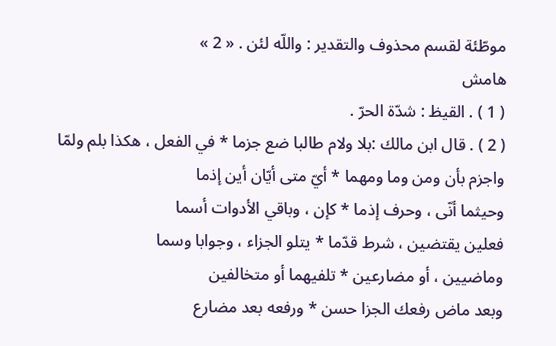موطّئة لقسم محذوف والتقدير : واللّه لئن . « 2 »
هامش
( 1 ) . القيظ : شدّة الحرّ .
( 2 ) . قال ابن مالك :بلا ولام طالبا ضع جزما * في الفعل ، هكذا بلم ولمّا
واجزم بأن ومن وما ومهما * أيّ متى أيّان أين إذما
وحيثما أنّى ، وحرف إذما * كإن ، وباقي الأدوات أسما
فعلين يقتضين ، شرط قدّما * يتلو الجزاء ، وجوابا وسما
وماضيين ، أو مضارعين * تلفيهما أو متخالفين
وبعد ماض رفعك الجزا حسن * ورفعه بعد مضارع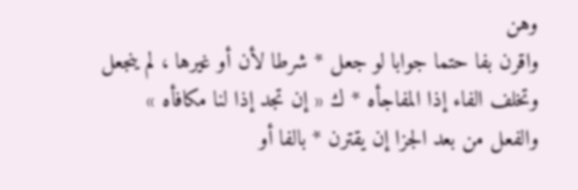وهن
واقرن بفا حتما جوابا لو جعل * شرطا لأن أو غيرها ، لم ينجعل
وتخلف الفاء إذا المفاجأه * ك « إن تجد إذا لنا مكافأه »
والفعل من بعد الجزا إن يقترن * بالفا أو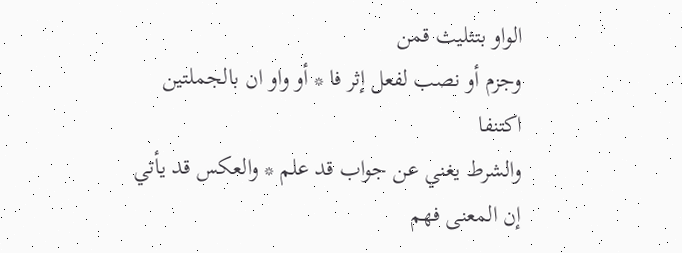الواو بتثليث قمن
وجزم أو نصب لفعل إثر فا * أو واو ان بالجملتين اكتنفا
والشرط يغني عن جواب قد علم * والعكس قد يأتي إن المعنى فهم